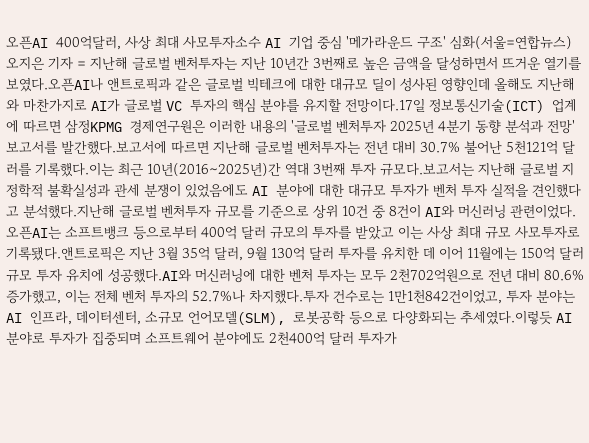오픈AI 400억달러, 사상 최대 사모투자소수 AI 기업 중심 '메가라운드 구조' 심화(서울=연합뉴스) 오지은 기자 = 지난해 글로벌 벤처투자는 지난 10년간 3번째로 높은 금액을 달성하면서 뜨거운 열기를 보였다.오픈AI나 앤트로픽과 같은 글로벌 빅테크에 대한 대규모 딜이 성사된 영향인데 올해도 지난해와 마찬가지로 AI가 글로벌 VC 투자의 핵심 분야를 유지할 전망이다.17일 정보통신기술(ICT) 업계에 따르면 삼정KPMG 경제연구원은 이러한 내용의 '글로벌 벤처투자 2025년 4분기 동향 분석과 전망' 보고서를 발간했다.보고서에 따르면 지난해 글로벌 벤처투자는 전년 대비 30.7% 불어난 5천121억 달러를 기록했다.이는 최근 10년(2016∼2025년)간 역대 3번째 투자 규모다.보고서는 지난해 글로벌 지정학적 불확실성과 관세 분쟁이 있었음에도 AI 분야에 대한 대규모 투자가 벤처 투자 실적을 견인했다고 분석했다.지난해 글로벌 벤처투자 규모를 기준으로 상위 10건 중 8건이 AI와 머신러닝 관련이었다.오픈AI는 소프트뱅크 등으로부터 400억 달러 규모의 투자를 받았고 이는 사상 최대 규모 사모투자로 기록됐다.앤트로픽은 지난 3월 35억 달러, 9월 130억 달러 투자를 유치한 데 이어 11월에는 150억 달러 규모 투자 유치에 성공했다.AI와 머신러닝에 대한 벤처 투자는 모두 2천702억원으로 전년 대비 80.6% 증가했고, 이는 전체 벤처 투자의 52.7%나 차지했다.투자 건수로는 1만1천842건이었고, 투자 분야는 AI 인프라, 데이터센터, 소규모 언어모델(SLM), 로봇공학 등으로 다양화되는 추세였다.이렇듯 AI 분야로 투자가 집중되며 소프트웨어 분야에도 2천400억 달러 투자가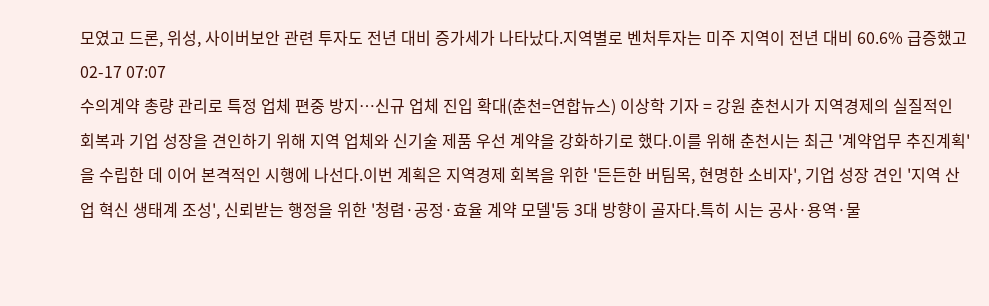모였고 드론, 위성, 사이버보안 관련 투자도 전년 대비 증가세가 나타났다.지역별로 벤처투자는 미주 지역이 전년 대비 60.6% 급증했고
02-17 07:07
수의계약 총량 관리로 특정 업체 편중 방지…신규 업체 진입 확대(춘천=연합뉴스) 이상학 기자 = 강원 춘천시가 지역경제의 실질적인 회복과 기업 성장을 견인하기 위해 지역 업체와 신기술 제품 우선 계약을 강화하기로 했다.이를 위해 춘천시는 최근 '계약업무 추진계획'을 수립한 데 이어 본격적인 시행에 나선다.이번 계획은 지역경제 회복을 위한 '든든한 버팀목, 현명한 소비자', 기업 성장 견인 '지역 산업 혁신 생태계 조성', 신뢰받는 행정을 위한 '청렴·공정·효율 계약 모델'등 3대 방향이 골자다.특히 시는 공사·용역·물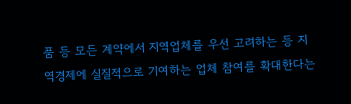품 등 모든 계약에서 지역업체를 우선 고려하는 등 지역경제에 실질적으로 기여하는 업체 참여를 확대한다는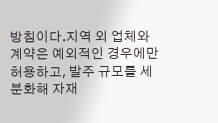방침이다.지역 외 업체와 계약은 예외적인 경우에만 허용하고, 발주 규모를 세분화해 자재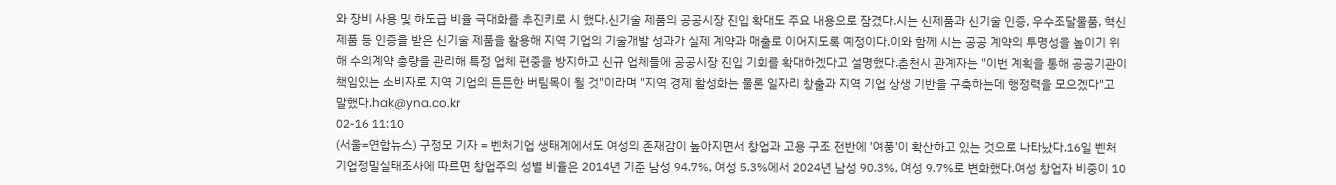와 장비 사용 및 하도급 비율 극대화를 추진키로 시 했다.신기술 제품의 공공시장 진입 확대도 주요 내용으로 잠겼다.시는 신제품과 신기술 인증, 우수조달물품, 혁신제품 등 인증을 받은 신기술 제품을 활용해 지역 기업의 기술개발 성과가 실제 계약과 매출로 이어지도록 예정이다.이와 함께 시는 공공 계약의 투명성을 높이기 위해 수의계약 총량을 관리해 특정 업체 편중을 방지하고 신규 업체들에 공공시장 진입 기회를 확대하겠다고 설명했다.춘천시 관계자는 "이번 계획을 통해 공공기관이 책임있는 소비자로 지역 기업의 든든한 버팀목이 될 것"이라며 "지역 경제 활성화는 물론 일자리 창출과 지역 기업 상생 기반을 구축하는데 행정력을 모으겠다"고 말했다.hak@yna.co.kr
02-16 11:10
(서울=연합뉴스) 구정모 기자 = 벤처기업 생태계에서도 여성의 존재감이 높아지면서 창업과 고용 구조 전반에 '여풍'이 확산하고 있는 것으로 나타났다.16일 벤처기업정밀실태조사에 따르면 창업주의 성별 비율은 2014년 기준 남성 94.7%, 여성 5.3%에서 2024년 남성 90.3%, 여성 9.7%로 변화했다.여성 창업자 비중이 10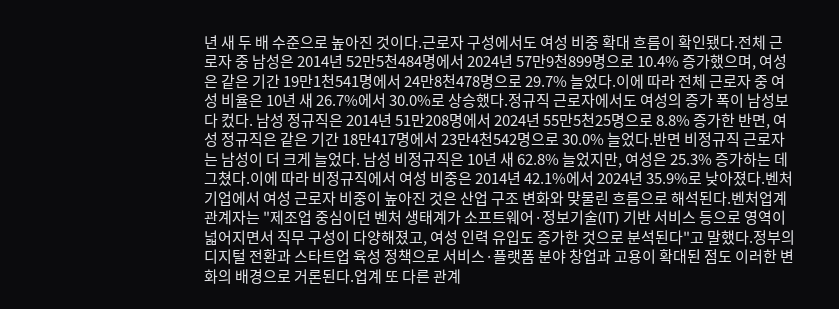년 새 두 배 수준으로 높아진 것이다.근로자 구성에서도 여성 비중 확대 흐름이 확인됐다.전체 근로자 중 남성은 2014년 52만5천484명에서 2024년 57만9천899명으로 10.4% 증가했으며, 여성은 같은 기간 19만1천541명에서 24만8천478명으로 29.7% 늘었다.이에 따라 전체 근로자 중 여성 비율은 10년 새 26.7%에서 30.0%로 상승했다.정규직 근로자에서도 여성의 증가 폭이 남성보다 컸다. 남성 정규직은 2014년 51만208명에서 2024년 55만5천25명으로 8.8% 증가한 반면, 여성 정규직은 같은 기간 18만417명에서 23만4천542명으로 30.0% 늘었다.반면 비정규직 근로자는 남성이 더 크게 늘었다. 남성 비정규직은 10년 새 62.8% 늘었지만, 여성은 25.3% 증가하는 데 그쳤다.이에 따라 비정규직에서 여성 비중은 2014년 42.1%에서 2024년 35.9%로 낮아졌다.벤처기업에서 여성 근로자 비중이 높아진 것은 산업 구조 변화와 맞물린 흐름으로 해석된다.벤처업계 관계자는 "제조업 중심이던 벤처 생태계가 소프트웨어·정보기술(IT) 기반 서비스 등으로 영역이 넓어지면서 직무 구성이 다양해졌고, 여성 인력 유입도 증가한 것으로 분석된다"고 말했다.정부의 디지털 전환과 스타트업 육성 정책으로 서비스·플랫폼 분야 창업과 고용이 확대된 점도 이러한 변화의 배경으로 거론된다.업계 또 다른 관계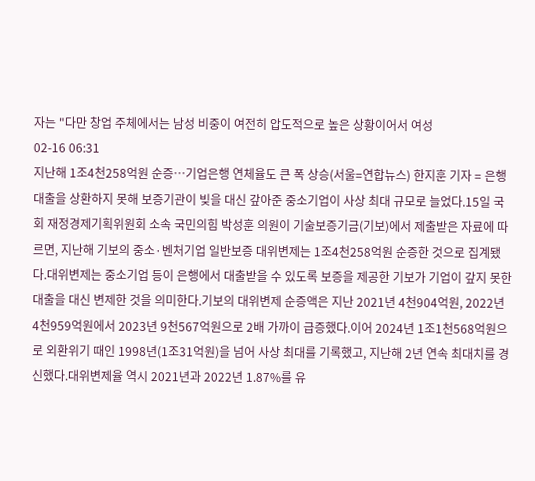자는 "다만 창업 주체에서는 남성 비중이 여전히 압도적으로 높은 상황이어서 여성
02-16 06:31
지난해 1조4천258억원 순증…기업은행 연체율도 큰 폭 상승(서울=연합뉴스) 한지훈 기자 = 은행 대출을 상환하지 못해 보증기관이 빚을 대신 갚아준 중소기업이 사상 최대 규모로 늘었다.15일 국회 재정경제기획위원회 소속 국민의힘 박성훈 의원이 기술보증기금(기보)에서 제출받은 자료에 따르면, 지난해 기보의 중소·벤처기업 일반보증 대위변제는 1조4천258억원 순증한 것으로 집계됐다.대위변제는 중소기업 등이 은행에서 대출받을 수 있도록 보증을 제공한 기보가 기업이 갚지 못한 대출을 대신 변제한 것을 의미한다.기보의 대위변제 순증액은 지난 2021년 4천904억원, 2022년 4천959억원에서 2023년 9천567억원으로 2배 가까이 급증했다.이어 2024년 1조1천568억원으로 외환위기 때인 1998년(1조31억원)을 넘어 사상 최대를 기록했고, 지난해 2년 연속 최대치를 경신했다.대위변제율 역시 2021년과 2022년 1.87%를 유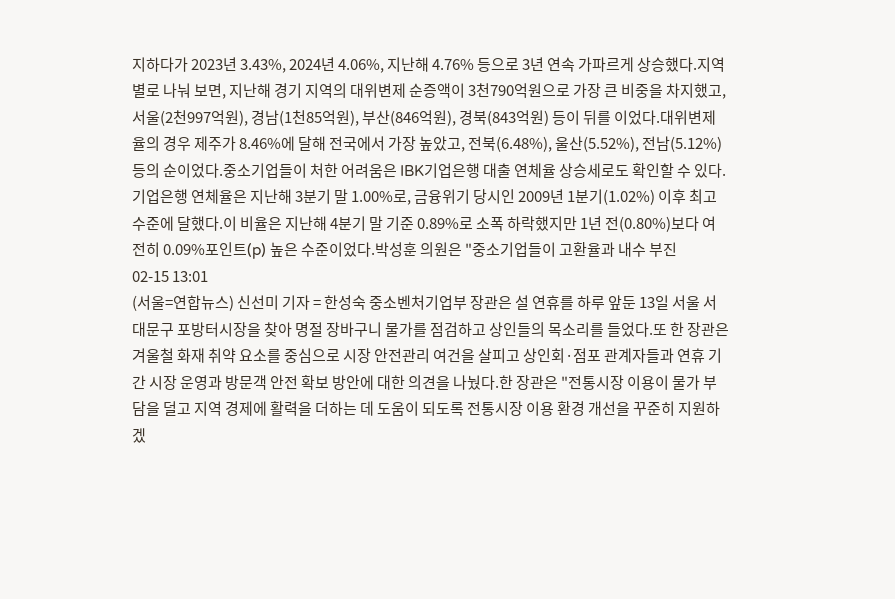지하다가 2023년 3.43%, 2024년 4.06%, 지난해 4.76% 등으로 3년 연속 가파르게 상승했다.지역별로 나눠 보면, 지난해 경기 지역의 대위변제 순증액이 3천790억원으로 가장 큰 비중을 차지했고, 서울(2천997억원), 경남(1천85억원), 부산(846억원), 경북(843억원) 등이 뒤를 이었다.대위변제율의 경우 제주가 8.46%에 달해 전국에서 가장 높았고, 전북(6.48%), 울산(5.52%), 전남(5.12%) 등의 순이었다.중소기업들이 처한 어려움은 IBK기업은행 대출 연체율 상승세로도 확인할 수 있다.기업은행 연체율은 지난해 3분기 말 1.00%로, 금융위기 당시인 2009년 1분기(1.02%) 이후 최고 수준에 달했다.이 비율은 지난해 4분기 말 기준 0.89%로 소폭 하락했지만 1년 전(0.80%)보다 여전히 0.09%포인트(p) 높은 수준이었다.박성훈 의원은 "중소기업들이 고환율과 내수 부진
02-15 13:01
(서울=연합뉴스) 신선미 기자 = 한성숙 중소벤처기업부 장관은 설 연휴를 하루 앞둔 13일 서울 서대문구 포방터시장을 찾아 명절 장바구니 물가를 점검하고 상인들의 목소리를 들었다.또 한 장관은 겨울철 화재 취약 요소를 중심으로 시장 안전관리 여건을 살피고 상인회·점포 관계자들과 연휴 기간 시장 운영과 방문객 안전 확보 방안에 대한 의견을 나눴다.한 장관은 "전통시장 이용이 물가 부담을 덜고 지역 경제에 활력을 더하는 데 도움이 되도록 전통시장 이용 환경 개선을 꾸준히 지원하겠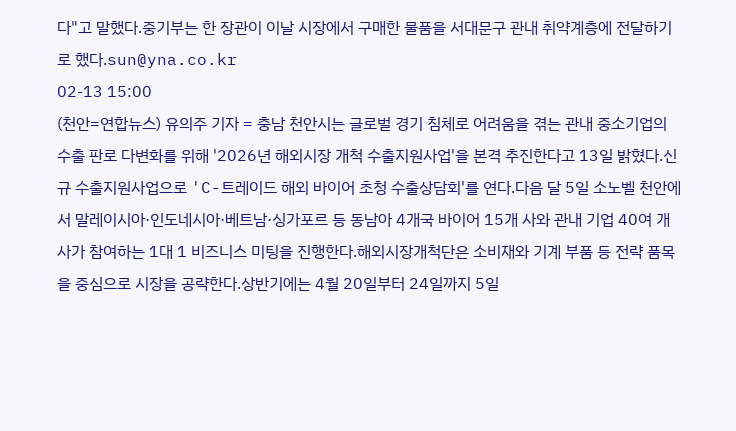다"고 말했다.중기부는 한 장관이 이날 시장에서 구매한 물품을 서대문구 관내 취약계층에 전달하기로 했다.sun@yna.co.kr
02-13 15:00
(천안=연합뉴스) 유의주 기자 = 충남 천안시는 글로벌 경기 침체로 어려움을 겪는 관내 중소기업의 수출 판로 다변화를 위해 '2026년 해외시장 개척 수출지원사업'을 본격 추진한다고 13일 밝혔다.신규 수출지원사업으로 'C-트레이드 해외 바이어 초청 수출상담회'를 연다.다음 달 5일 소노벨 천안에서 말레이시아·인도네시아·베트남·싱가포르 등 동남아 4개국 바이어 15개 사와 관내 기업 40여 개사가 참여하는 1대 1 비즈니스 미팅을 진행한다.해외시장개척단은 소비재와 기계 부품 등 전략 품목을 중심으로 시장을 공략한다.상반기에는 4월 20일부터 24일까지 5일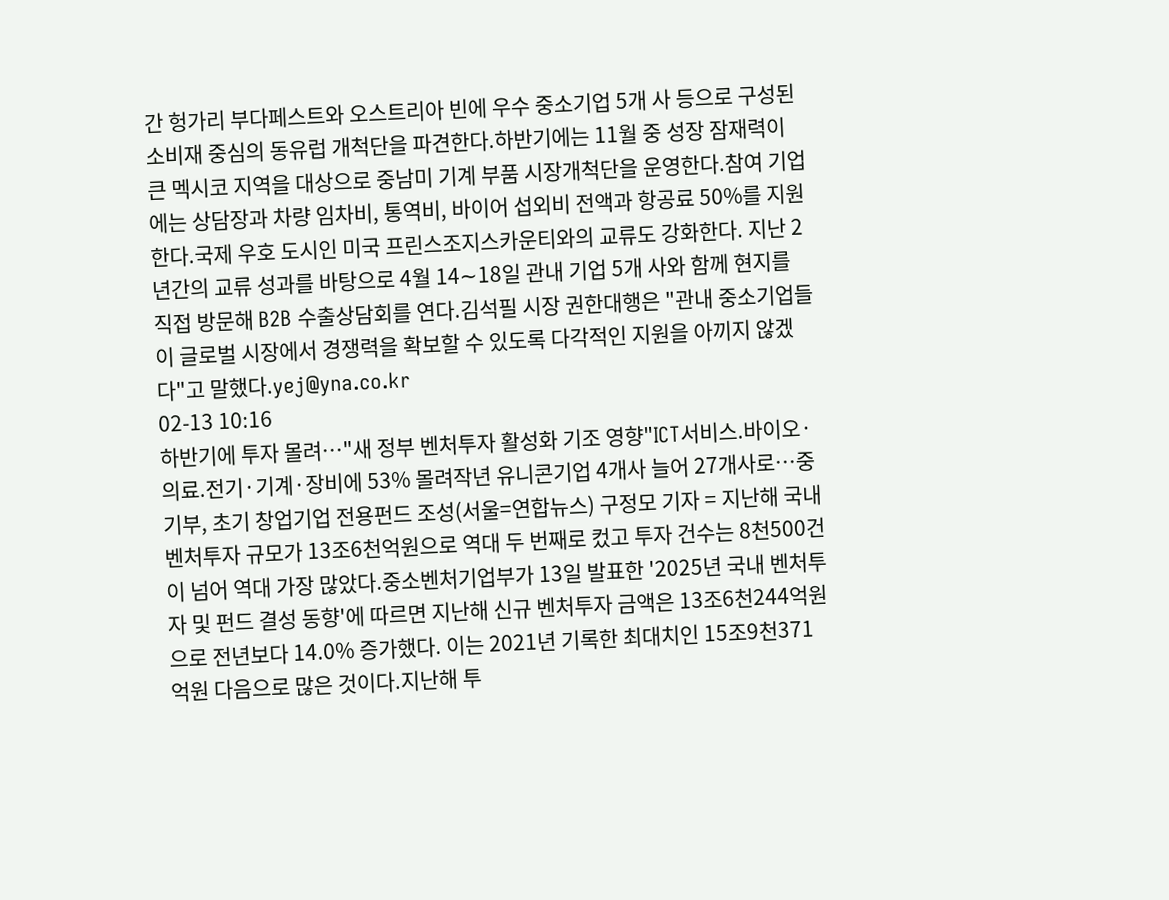간 헝가리 부다페스트와 오스트리아 빈에 우수 중소기업 5개 사 등으로 구성된 소비재 중심의 동유럽 개척단을 파견한다.하반기에는 11월 중 성장 잠재력이 큰 멕시코 지역을 대상으로 중남미 기계 부품 시장개척단을 운영한다.참여 기업에는 상담장과 차량 임차비, 통역비, 바이어 섭외비 전액과 항공료 50%를 지원한다.국제 우호 도시인 미국 프린스조지스카운티와의 교류도 강화한다. 지난 2년간의 교류 성과를 바탕으로 4월 14∼18일 관내 기업 5개 사와 함께 현지를 직접 방문해 B2B 수출상담회를 연다.김석필 시장 권한대행은 "관내 중소기업들이 글로벌 시장에서 경쟁력을 확보할 수 있도록 다각적인 지원을 아끼지 않겠다"고 말했다.yej@yna.co.kr
02-13 10:16
하반기에 투자 몰려…"새 정부 벤처투자 활성화 기조 영향"ICT서비스.바이오·의료.전기·기계·장비에 53% 몰려작년 유니콘기업 4개사 늘어 27개사로…중기부, 초기 창업기업 전용펀드 조성(서울=연합뉴스) 구정모 기자 = 지난해 국내 벤처투자 규모가 13조6천억원으로 역대 두 번째로 컸고 투자 건수는 8천500건이 넘어 역대 가장 많았다.중소벤처기업부가 13일 발표한 '2025년 국내 벤처투자 및 펀드 결성 동향'에 따르면 지난해 신규 벤처투자 금액은 13조6천244억원으로 전년보다 14.0% 증가했다. 이는 2021년 기록한 최대치인 15조9천371억원 다음으로 많은 것이다.지난해 투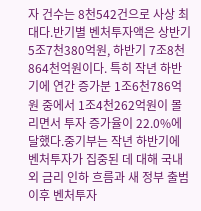자 건수는 8천542건으로 사상 최대다.반기별 벤처투자액은 상반기 5조7천380억원, 하반기 7조8천864천억원이다. 특히 작년 하반기에 연간 증가분 1조6천786억원 중에서 1조4천262억원이 몰리면서 투자 증가율이 22.0%에 달했다.중기부는 작년 하반기에 벤처투자가 집중된 데 대해 국내외 금리 인하 흐름과 새 정부 출범 이후 벤처투자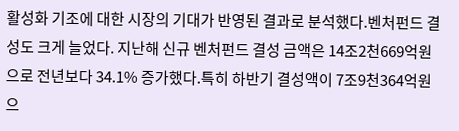활성화 기조에 대한 시장의 기대가 반영된 결과로 분석했다.벤처펀드 결성도 크게 늘었다. 지난해 신규 벤처펀드 결성 금액은 14조2천669억원으로 전년보다 34.1% 증가했다.특히 하반기 결성액이 7조9천364억원으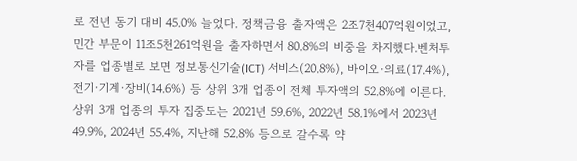로 전년 동기 대비 45.0% 늘었다. 정책금융 출자액은 2조7천407억원이었고, 민간 부문이 11조5천261억원을 출자하면서 80.8%의 비중을 차지했다.벤처투자를 업종별로 보면 정보통신기술(ICT) 서비스(20.8%), 바이오·의료(17.4%), 전기·기계·장비(14.6%) 등 상위 3개 업종이 전체 투자액의 52.8%에 이른다.상위 3개 업종의 투자 집중도는 2021년 59.6%, 2022년 58.1%에서 2023년 49.9%, 2024년 55.4%, 지난해 52.8% 등으로 갈수록 약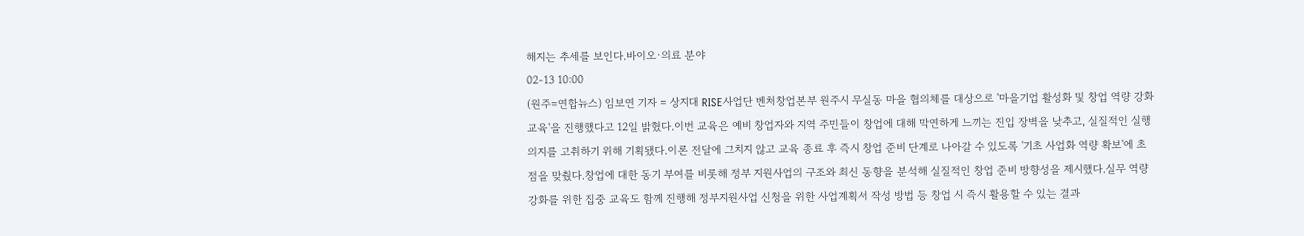해지는 추세를 보인다.바이오·의료 분야
02-13 10:00
(원주=연합뉴스) 임보연 기자 = 상지대 RISE사업단 벤처창업본부 원주시 무실동 마을 협의체를 대상으로 '마을기업 활성화 및 창업 역량 강화 교육'을 진행했다고 12일 밝혔다.이번 교육은 예비 창업자와 지역 주민들이 창업에 대해 막연하게 느끼는 진입 장벽을 낮추고, 실질적인 실행 의지를 고취하기 위해 기획됐다.이론 전달에 그치지 않고 교육 종료 후 즉시 창업 준비 단계로 나아갈 수 있도록 '기초 사업화 역량 확보'에 초점을 맞췄다.창업에 대한 동기 부여를 비롯해 정부 지원사업의 구조와 최신 동향을 분석해 실질적인 창업 준비 방향성을 제시했다.실무 역량 강화를 위한 집중 교육도 함께 진행해 정부지원사업 신청을 위한 사업계획서 작성 방법 등 창업 시 즉시 활용할 수 있는 결과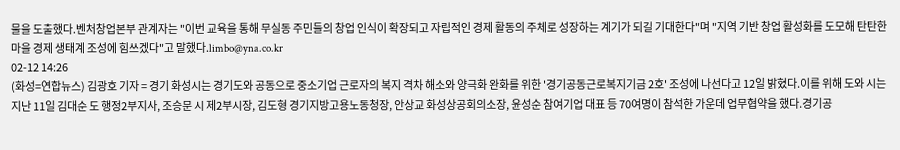물을 도출했다.벤처창업본부 관계자는 "이번 교육을 통해 무실동 주민들의 창업 인식이 확장되고 자립적인 경제 활동의 주체로 성장하는 계기가 되길 기대한다"며 "지역 기반 창업 활성화를 도모해 탄탄한 마을 경제 생태계 조성에 힘쓰겠다"고 말했다.limbo@yna.co.kr
02-12 14:26
(화성=연합뉴스) 김광호 기자 = 경기 화성시는 경기도와 공동으로 중소기업 근로자의 복지 격차 해소와 양극화 완화를 위한 '경기공동근로복지기금 2호' 조성에 나선다고 12일 밝혔다.이를 위해 도와 시는 지난 11일 김대순 도 행정2부지사, 조승문 시 제2부시장, 김도형 경기지방고용노동청장, 안상교 화성상공회의소장, 윤성순 참여기업 대표 등 70여명이 참석한 가운데 업무협약을 했다.경기공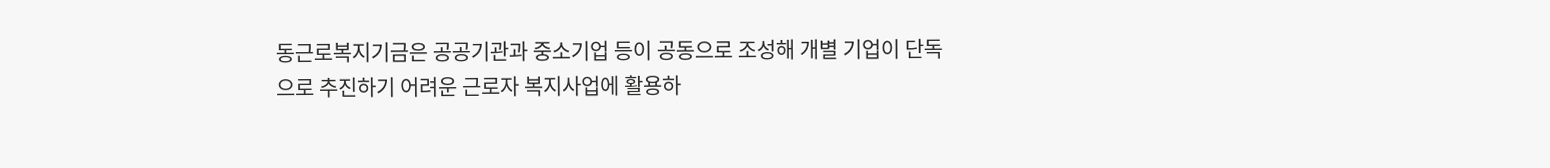동근로복지기금은 공공기관과 중소기업 등이 공동으로 조성해 개별 기업이 단독으로 추진하기 어려운 근로자 복지사업에 활용하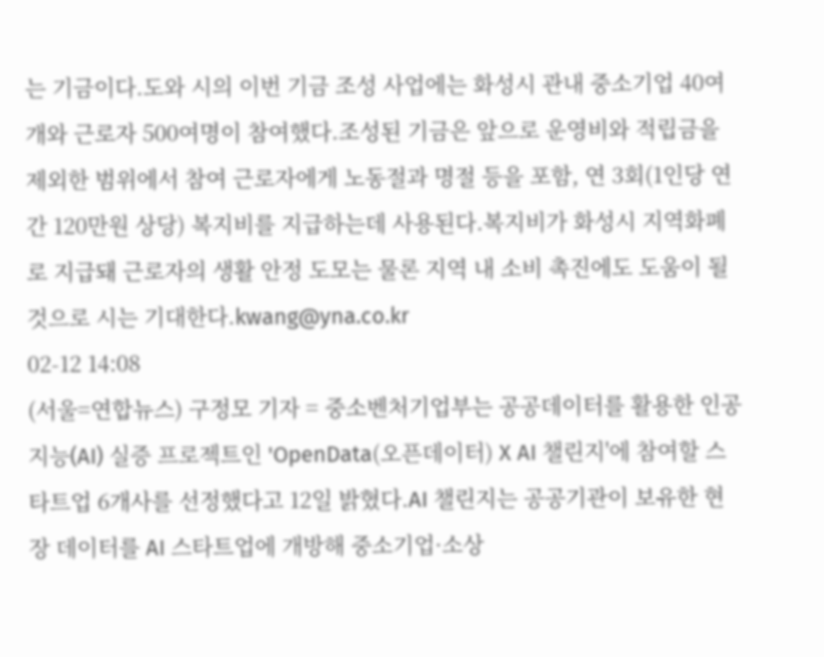는 기금이다.도와 시의 이번 기금 조성 사업에는 화성시 관내 중소기업 40여개와 근로자 500여명이 참여했다.조성된 기금은 앞으로 운영비와 적립금을 제외한 범위에서 참여 근로자에게 노동절과 명절 등을 포함, 연 3회(1인당 연간 120만원 상당) 복지비를 지급하는데 사용된다.복지비가 화성시 지역화폐로 지급돼 근로자의 생활 안정 도모는 물론 지역 내 소비 촉진에도 도움이 될 것으로 시는 기대한다.kwang@yna.co.kr
02-12 14:08
(서울=연합뉴스) 구정모 기자 = 중소벤처기업부는 공공데이터를 활용한 인공지능(AI) 실증 프로젝트인 'OpenData(오픈데이터) X AI 챌린지'에 참여할 스타트업 6개사를 선정했다고 12일 밝혔다.AI 챌린지는 공공기관이 보유한 현장 데이터를 AI 스타트업에 개방해 중소기업·소상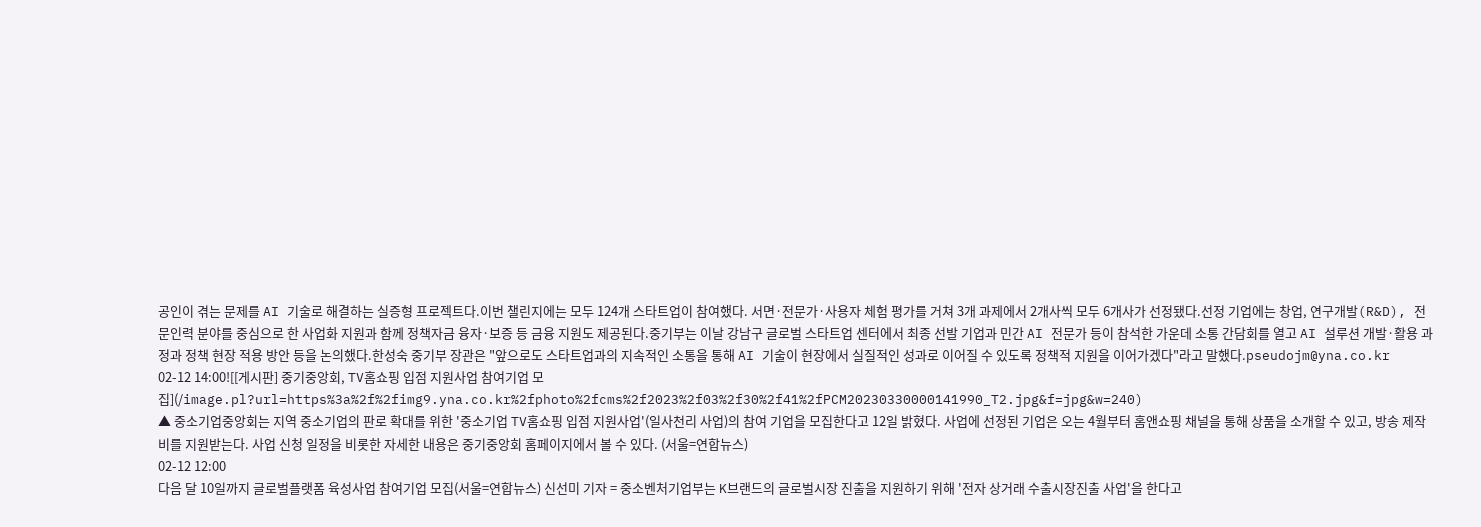공인이 겪는 문제를 AI 기술로 해결하는 실증형 프로젝트다.이번 챌린지에는 모두 124개 스타트업이 참여했다. 서면·전문가·사용자 체험 평가를 거쳐 3개 과제에서 2개사씩 모두 6개사가 선정됐다.선정 기업에는 창업, 연구개발(R&D), 전문인력 분야를 중심으로 한 사업화 지원과 함께 정책자금 융자·보증 등 금융 지원도 제공된다.중기부는 이날 강남구 글로벌 스타트업 센터에서 최종 선발 기업과 민간 AI 전문가 등이 참석한 가운데 소통 간담회를 열고 AI 설루션 개발·활용 과정과 정책 현장 적용 방안 등을 논의했다.한성숙 중기부 장관은 "앞으로도 스타트업과의 지속적인 소통을 통해 AI 기술이 현장에서 실질적인 성과로 이어질 수 있도록 정책적 지원을 이어가겠다"라고 말했다.pseudojm@yna.co.kr
02-12 14:00![[게시판] 중기중앙회, TV홈쇼핑 입점 지원사업 참여기업 모집](/image.pl?url=https%3a%2f%2fimg9.yna.co.kr%2fphoto%2fcms%2f2023%2f03%2f30%2f41%2fPCM20230330000141990_T2.jpg&f=jpg&w=240)
▲ 중소기업중앙회는 지역 중소기업의 판로 확대를 위한 '중소기업 TV홈쇼핑 입점 지원사업'(일사천리 사업)의 참여 기업을 모집한다고 12일 밝혔다. 사업에 선정된 기업은 오는 4월부터 홈앤쇼핑 채널을 통해 상품을 소개할 수 있고, 방송 제작비를 지원받는다. 사업 신청 일정을 비롯한 자세한 내용은 중기중앙회 홈페이지에서 볼 수 있다. (서울=연합뉴스)
02-12 12:00
다음 달 10일까지 글로벌플랫폼 육성사업 참여기업 모집(서울=연합뉴스) 신선미 기자 = 중소벤처기업부는 K브랜드의 글로벌시장 진출을 지원하기 위해 '전자 상거래 수출시장진출 사업'을 한다고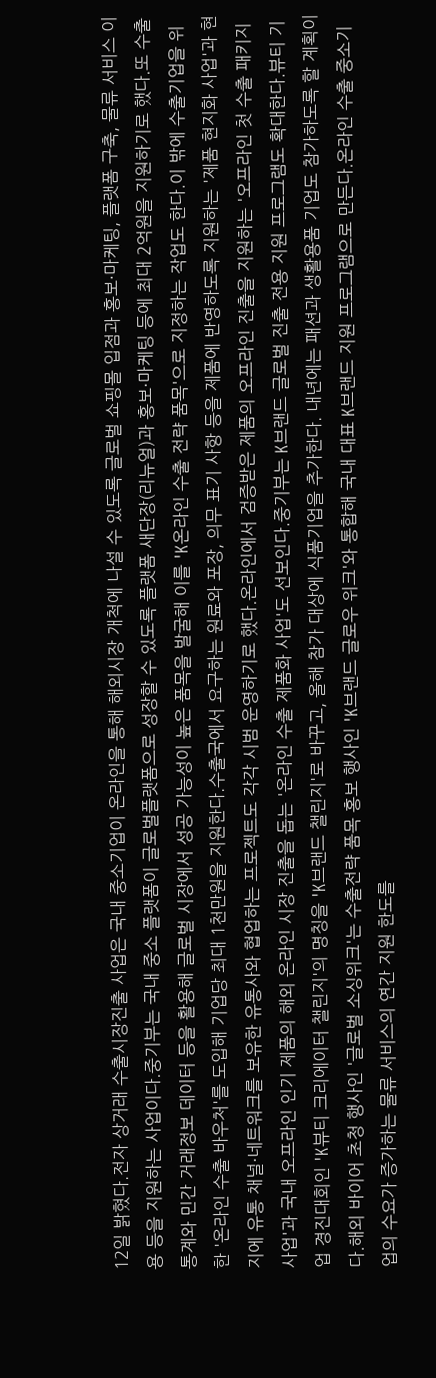12일 밝혔다.전자 상거래 수출시장진출 사업은 국내 중소기업이 온라인을 통해 해외시장 개척에 나설 수 있도록 글로벌 쇼핑몰 입점과 홍보·마케팅, 플랫폼 구축, 물류 서비스 이용 등을 지원하는 사업이다.중기부는 국내 중소 플랫폼이 글로벌플랫폼으로 성장할 수 있도록 플랫폼 새단장(리뉴얼)과 홍보·마케팅 등에 최대 2억원을 지원하기로 했다.또 수출 통계와 민간 거래정보 데이터 등을 활용해 글로벌 시장에서 성공 가능성이 높은 품목을 발굴해 이를 'K온라인 수출 전략 품목'으로 지정하는 작업도 한다.이 밖에 수출기업을 위한 '온라인 수출 바우처'를 도입해 기업당 최대 1천만원을 지원한다.수출국에서 요구하는 원료와 포장, 의무 표기 사항 등을 제품에 반영하도록 지원하는 '제품 현지화 사업'과 현지에 유통 채널·네트워크를 보유한 유통사와 협업하는 프로젝트도 각각 시범 운영하기로 했다.온라인에서 검증받은 제품의 오프라인 진출을 지원하는 '오프라인 첫 수출 패키지 사업'과 국내 오프라인 인기 제품의 해외 온라인 시장 진출을 돕는 '온라인 수출 제품화 사업'도 선보인다.중기부는 K브랜드 글로벌 진출 전용 지원 프로그램도 확대한다.뷰티 기업 경진대회인 'K뷰티 크리에이터 챌린지'의 명칭을 'K브랜드 챌린지'로 바꾸고, 올해 참가 대상에 식품기업을 추가한다. 내년에는 패션과 생활용품 기업도 참가하도록 할 계획이다.해외 바이어 초청 행사인 '글로벌 소싱위크'는 수출전략 품목 홍보 행사인 'K브랜드 글로우 위크'와 통합해 국내 대표 K브랜드 지원 프로그램으로 만든다.온라인 수출 중소기업의 수요가 증가하는 물류 서비스의 연간 지원 한도를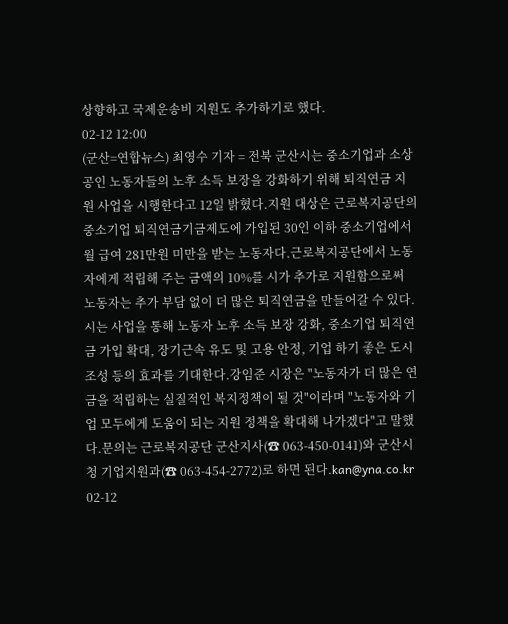상향하고 국제운송비 지원도 추가하기로 했다.
02-12 12:00
(군산=연합뉴스) 최영수 기자 = 전북 군산시는 중소기업과 소상공인 노동자들의 노후 소득 보장을 강화하기 위해 퇴직연금 지원 사업을 시행한다고 12일 밝혔다.지원 대상은 근로복지공단의 중소기업 퇴직연금기금제도에 가입된 30인 이하 중소기업에서 월 급여 281만원 미만을 받는 노동자다.근로복지공단에서 노동자에게 적립해 주는 금액의 10%를 시가 추가로 지원함으로써 노동자는 추가 부담 없이 더 많은 퇴직연금을 만들어갈 수 있다.시는 사업을 통해 노동자 노후 소득 보장 강화, 중소기업 퇴직연금 가입 확대, 장기근속 유도 및 고용 안정, 기업 하기 좋은 도시 조성 등의 효과를 기대한다.강임준 시장은 "노동자가 더 많은 연금을 적립하는 실질적인 복지정책이 될 것"이라며 "노동자와 기업 모두에게 도움이 되는 지원 정책을 확대해 나가겠다"고 말했다.문의는 근로복지공단 군산지사(☎ 063-450-0141)와 군산시청 기업지원과(☎ 063-454-2772)로 하면 된다.kan@yna.co.kr
02-12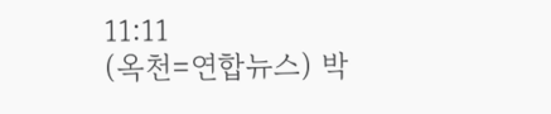11:11
(옥천=연합뉴스) 박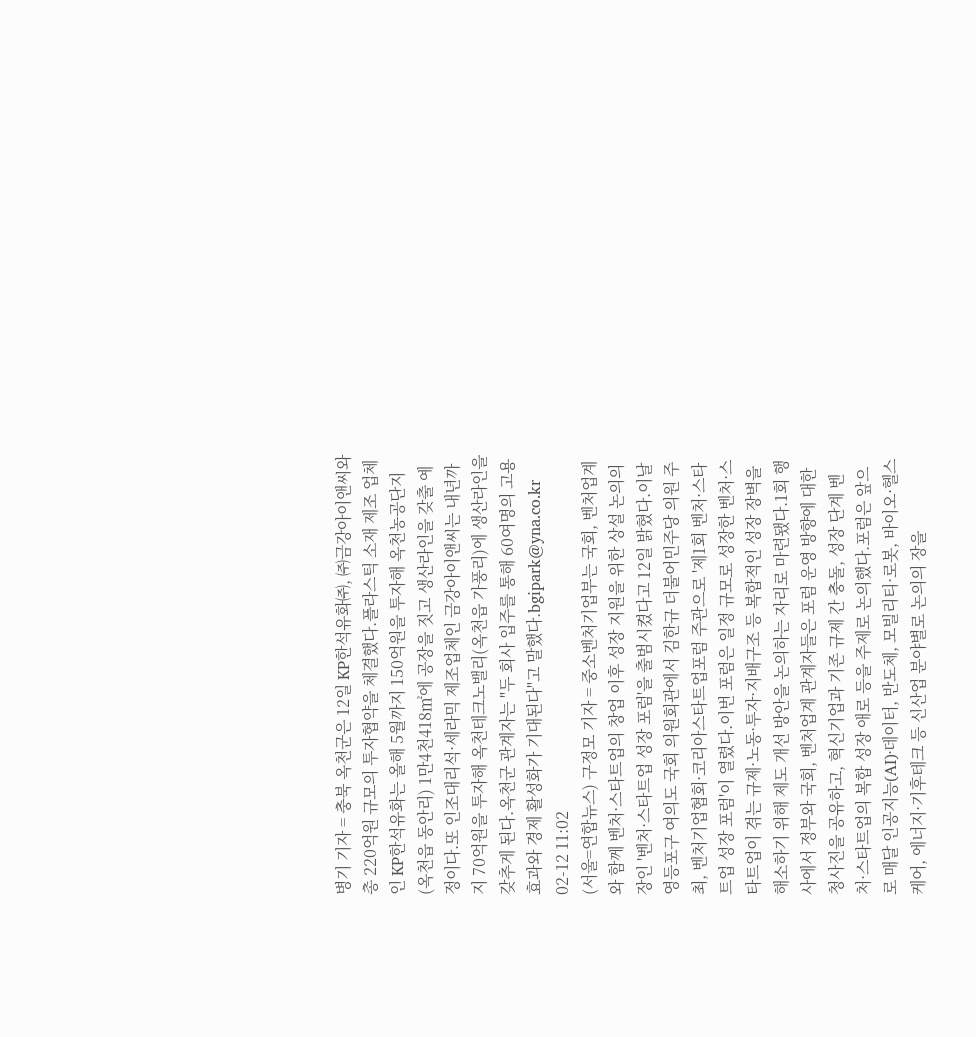병기 기자 = 충북 옥천군은 12일 KP한석유화㈜, ㈜금강아이앤씨와 총 220억원 규모의 투자협약을 체결했다.플라스틱 소재 제조 업체인 KP한석유화는 올해 5월까지 150억원을 투자해 옥천농공단지(옥천읍 동안리) 1만4천418㎡에 공장을 짓고 생산라인을 갖출 예정이다.또 인조대리석·세라믹 제조업체인 금강아이앤씨는 내년까지 70억원을 투자해 옥천테크노밸리(옥천읍 가풍리)에 생산라인을 갖추게 된다.옥천군 관계자는 "두 회사 입주를 통해 60여명의 고용효과와 경제 활성화가 기대된다"고 말했다.bgipark@yna.co.kr
02-12 11:02
(서울=연합뉴스) 구정모 기자 = 중소벤처기업부는 국회, 벤처업계와 함께 벤처·스타트업의 창업 이후 성장 지원을 위한 상설 논의의 장인 '벤처·스타트업 성장 포럼'을 출범시켰다고 12일 밝혔다.이날 영등포구 여의도 국회 의원회관에서 김한규 더불어민주당 의원 주최, 벤처기업협회·코리아스타트업포럼 주관으로 '제1회 벤처·스타트업 성장 포럼'이 열렸다.이번 포럼은 일정 규모로 성장한 벤처·스타트업이 겪는 규제·노동·투자·지배구조 등 복합적인 성장 장벽을 해소하기 위해 제도 개선 방안을 논의하는 자리로 마련됐다.1회 행사에서 정부와 국회, 벤처업계 관계자들은 포럼 운영 방향에 대한 청사진을 공유하고, 혁신기업과 기존 규제 간 충돌, 성장 단계 벤처·스타트업의 복합 성장 애로 등을 주제로 논의했다.포럼은 앞으로 매달 인공지능(AI)·데이터, 반도체, 모빌리티·로봇, 바이오·헬스케어, 에너지·기후테크 등 신산업 분야별로 논의의 장을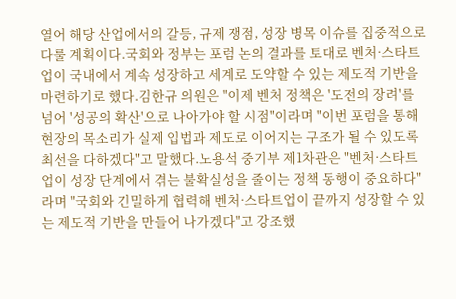열어 해당 산업에서의 갈등, 규제 쟁점, 성장 병목 이슈를 집중적으로 다룰 계획이다.국회와 정부는 포럼 논의 결과를 토대로 벤처·스타트업이 국내에서 계속 성장하고 세계로 도약할 수 있는 제도적 기반을 마련하기로 했다.김한규 의원은 "이제 벤처 정책은 '도전의 장려'를 넘어 '성공의 확산'으로 나아가야 할 시점"이라며 "이번 포럼을 통해 현장의 목소리가 실제 입법과 제도로 이어지는 구조가 될 수 있도록 최선을 다하겠다"고 말했다.노용석 중기부 제1차관은 "벤처·스타트업이 성장 단계에서 겪는 불확실성을 줄이는 정책 동행이 중요하다"라며 "국회와 긴밀하게 협력해 벤처·스타트업이 끝까지 성장할 수 있는 제도적 기반을 만들어 나가겠다"고 강조했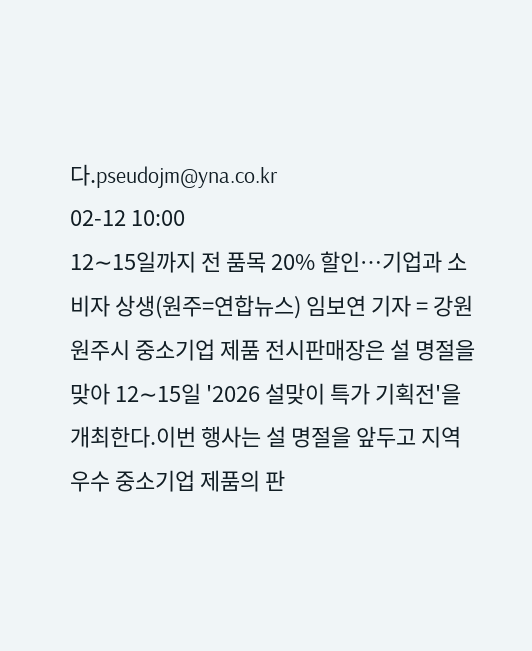다.pseudojm@yna.co.kr
02-12 10:00
12∼15일까지 전 품목 20% 할인…기업과 소비자 상생(원주=연합뉴스) 임보연 기자 = 강원 원주시 중소기업 제품 전시판매장은 설 명절을 맞아 12∼15일 '2026 설맞이 특가 기획전'을 개최한다.이번 행사는 설 명절을 앞두고 지역 우수 중소기업 제품의 판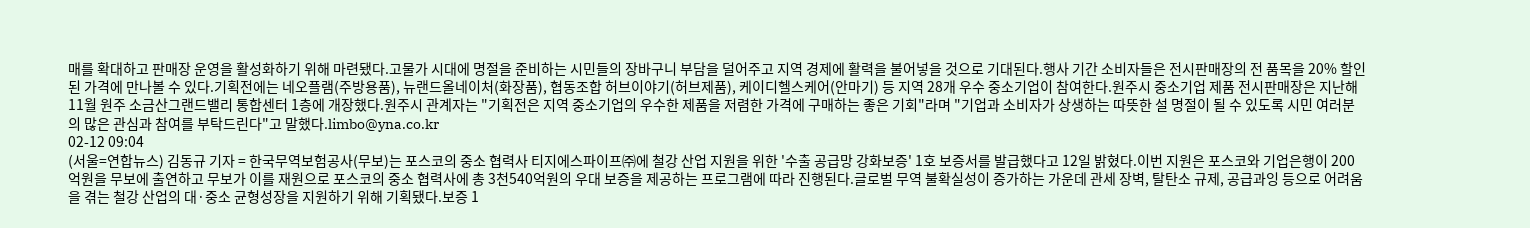매를 확대하고 판매장 운영을 활성화하기 위해 마련됐다.고물가 시대에 명절을 준비하는 시민들의 장바구니 부담을 덜어주고 지역 경제에 활력을 불어넣을 것으로 기대된다.행사 기간 소비자들은 전시판매장의 전 품목을 20% 할인된 가격에 만나볼 수 있다.기획전에는 네오플램(주방용품), 뉴랜드올네이처(화장품), 협동조합 허브이야기(허브제품), 케이디헬스케어(안마기) 등 지역 28개 우수 중소기업이 참여한다.원주시 중소기업 제품 전시판매장은 지난해 11월 원주 소금산그랜드밸리 통합센터 1층에 개장했다.원주시 관계자는 "기획전은 지역 중소기업의 우수한 제품을 저렴한 가격에 구매하는 좋은 기회"라며 "기업과 소비자가 상생하는 따뜻한 설 명절이 될 수 있도록 시민 여러분의 많은 관심과 참여를 부탁드린다"고 말했다.limbo@yna.co.kr
02-12 09:04
(서울=연합뉴스) 김동규 기자 = 한국무역보험공사(무보)는 포스코의 중소 협력사 티지에스파이프㈜에 철강 산업 지원을 위한 '수출 공급망 강화보증' 1호 보증서를 발급했다고 12일 밝혔다.이번 지원은 포스코와 기업은행이 200억원을 무보에 출연하고 무보가 이를 재원으로 포스코의 중소 협력사에 총 3천540억원의 우대 보증을 제공하는 프로그램에 따라 진행된다.글로벌 무역 불확실성이 증가하는 가운데 관세 장벽, 탈탄소 규제, 공급과잉 등으로 어려움을 겪는 철강 산업의 대·중소 균형성장을 지원하기 위해 기획됐다.보증 1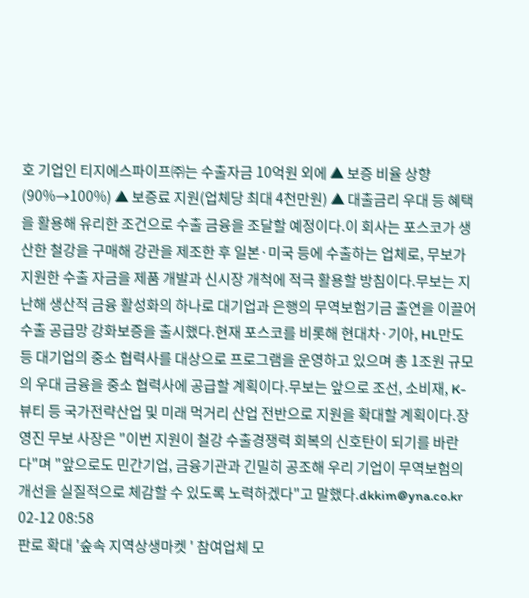호 기업인 티지에스파이프㈜는 수출자금 10억원 외에 ▲ 보증 비율 상향(90%→100%) ▲ 보증료 지원(업체당 최대 4천만원) ▲ 대출금리 우대 등 혜택을 활용해 유리한 조건으로 수출 금융을 조달할 예정이다.이 회사는 포스코가 생산한 철강을 구매해 강관을 제조한 후 일본·미국 등에 수출하는 업체로, 무보가 지원한 수출 자금을 제품 개발과 신시장 개척에 적극 활용할 방침이다.무보는 지난해 생산적 금융 활성화의 하나로 대기업과 은행의 무역보험기금 출연을 이끌어 수출 공급망 강화보증을 출시했다.현재 포스코를 비롯해 현대차·기아, HL만도 등 대기업의 중소 협력사를 대상으로 프로그램을 운영하고 있으며 총 1조원 규모의 우대 금융을 중소 협력사에 공급할 계획이다.무보는 앞으로 조선, 소비재, K-뷰티 등 국가전략산업 및 미래 먹거리 산업 전반으로 지원을 확대할 계획이다.장영진 무보 사장은 "이번 지원이 철강 수출경쟁력 회복의 신호탄이 되기를 바란다"며 "앞으로도 민간기업, 금융기관과 긴밀히 공조해 우리 기업이 무역보험의 개선을 실질적으로 체감할 수 있도록 노력하겠다"고 말했다.dkkim@yna.co.kr
02-12 08:58
판로 확대 '숲속 지역상생마켓 ' 참여업체 모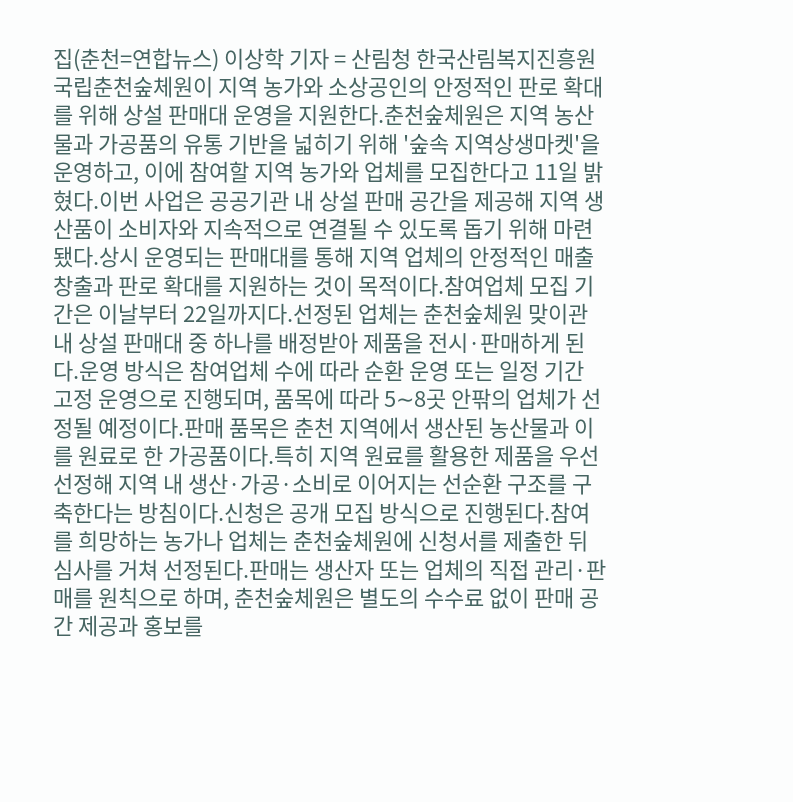집(춘천=연합뉴스) 이상학 기자 = 산림청 한국산림복지진흥원 국립춘천숲체원이 지역 농가와 소상공인의 안정적인 판로 확대를 위해 상설 판매대 운영을 지원한다.춘천숲체원은 지역 농산물과 가공품의 유통 기반을 넓히기 위해 '숲속 지역상생마켓'을 운영하고, 이에 참여할 지역 농가와 업체를 모집한다고 11일 밝혔다.이번 사업은 공공기관 내 상설 판매 공간을 제공해 지역 생산품이 소비자와 지속적으로 연결될 수 있도록 돕기 위해 마련됐다.상시 운영되는 판매대를 통해 지역 업체의 안정적인 매출 창출과 판로 확대를 지원하는 것이 목적이다.참여업체 모집 기간은 이날부터 22일까지다.선정된 업체는 춘천숲체원 맞이관 내 상설 판매대 중 하나를 배정받아 제품을 전시·판매하게 된다.운영 방식은 참여업체 수에 따라 순환 운영 또는 일정 기간 고정 운영으로 진행되며, 품목에 따라 5∼8곳 안팎의 업체가 선정될 예정이다.판매 품목은 춘천 지역에서 생산된 농산물과 이를 원료로 한 가공품이다.특히 지역 원료를 활용한 제품을 우선 선정해 지역 내 생산·가공·소비로 이어지는 선순환 구조를 구축한다는 방침이다.신청은 공개 모집 방식으로 진행된다.참여를 희망하는 농가나 업체는 춘천숲체원에 신청서를 제출한 뒤 심사를 거쳐 선정된다.판매는 생산자 또는 업체의 직접 관리·판매를 원칙으로 하며, 춘천숲체원은 별도의 수수료 없이 판매 공간 제공과 홍보를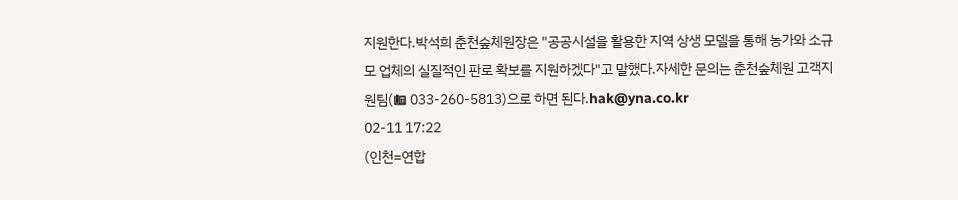지원한다.박석희 춘천숲체원장은 "공공시설을 활용한 지역 상생 모델을 통해 농가와 소규모 업체의 실질적인 판로 확보를 지원하겠다"고 말했다.자세한 문의는 춘천숲체원 고객지원팀(☎ 033-260-5813)으로 하면 된다.hak@yna.co.kr
02-11 17:22
(인천=연합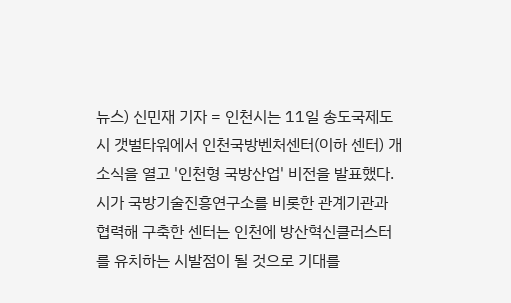뉴스) 신민재 기자 = 인천시는 11일 송도국제도시 갯벌타워에서 인천국방벤처센터(이하 센터) 개소식을 열고 '인천형 국방산업' 비전을 발표했다.시가 국방기술진흥연구소를 비롯한 관계기관과 협력해 구축한 센터는 인천에 방산혁신클러스터를 유치하는 시발점이 될 것으로 기대를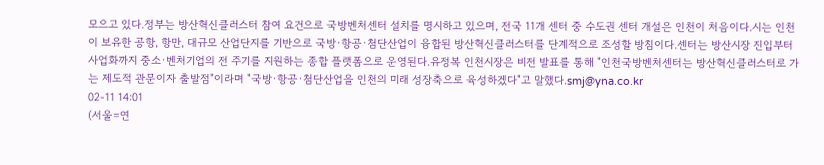모으고 있다.정부는 방산혁신클러스터 참여 요건으로 국방벤처센터 설치를 명시하고 있으며, 전국 11개 센터 중 수도권 센터 개설은 인천이 처음이다.시는 인천이 보유한 공항, 항만, 대규모 산업단지를 기반으로 국방·항공·첨단산업이 융합된 방산혁신클러스터를 단계적으로 조성할 방침이다.센터는 방산시장 진입부터 사업화까지 중소·벤처기업의 전 주기를 지원하는 종합 플랫폼으로 운영된다.유정복 인천시장은 비전 발표를 통해 "인천국방벤처센터는 방산혁신클러스터로 가는 제도적 관문이자 출발점"이라며 "국방·항공·첨단산업을 인천의 미래 성장축으로 육성하겠다"고 말했다.smj@yna.co.kr
02-11 14:01
(서울=연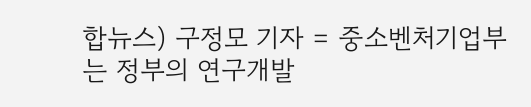합뉴스) 구정모 기자 = 중소벤처기업부는 정부의 연구개발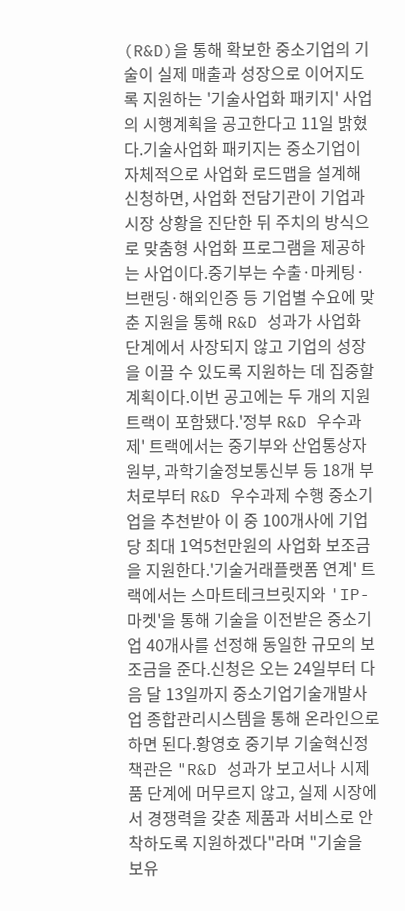(R&D)을 통해 확보한 중소기업의 기술이 실제 매출과 성장으로 이어지도록 지원하는 '기술사업화 패키지' 사업의 시행계획을 공고한다고 11일 밝혔다.기술사업화 패키지는 중소기업이 자체적으로 사업화 로드맵을 설계해 신청하면, 사업화 전담기관이 기업과 시장 상황을 진단한 뒤 주치의 방식으로 맞춤형 사업화 프로그램을 제공하는 사업이다.중기부는 수출·마케팅·브랜딩·해외인증 등 기업별 수요에 맞춘 지원을 통해 R&D 성과가 사업화 단계에서 사장되지 않고 기업의 성장을 이끌 수 있도록 지원하는 데 집중할 계획이다.이번 공고에는 두 개의 지원 트랙이 포함됐다.'정부 R&D 우수과제' 트랙에서는 중기부와 산업통상자원부, 과학기술정보통신부 등 18개 부처로부터 R&D 우수과제 수행 중소기업을 추천받아 이 중 100개사에 기업당 최대 1억5천만원의 사업화 보조금을 지원한다.'기술거래플랫폼 연계' 트랙에서는 스마트테크브릿지와 'IP-마켓'을 통해 기술을 이전받은 중소기업 40개사를 선정해 동일한 규모의 보조금을 준다.신청은 오는 24일부터 다음 달 13일까지 중소기업기술개발사업 종합관리시스템을 통해 온라인으로 하면 된다.황영호 중기부 기술혁신정책관은 "R&D 성과가 보고서나 시제품 단계에 머무르지 않고, 실제 시장에서 경쟁력을 갖춘 제품과 서비스로 안착하도록 지원하겠다"라며 "기술을 보유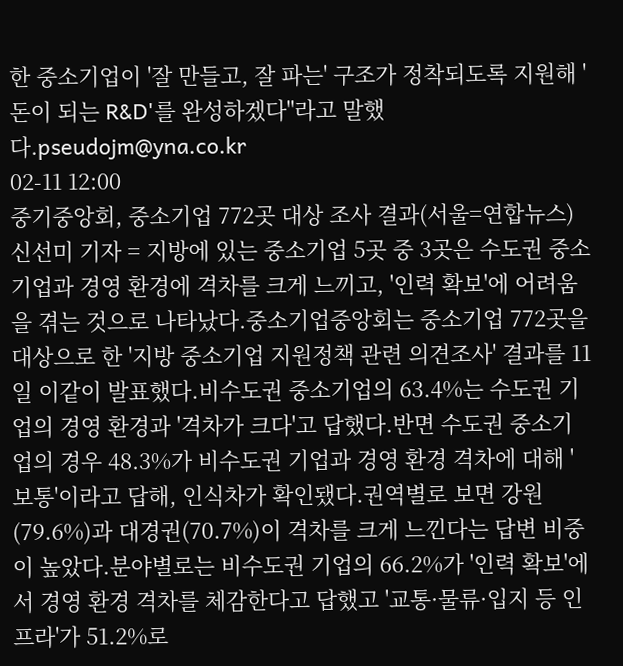한 중소기업이 '잘 만들고, 잘 파는' 구조가 정착되도록 지원해 '돈이 되는 R&D'를 완성하겠다"라고 말했다.pseudojm@yna.co.kr
02-11 12:00
중기중앙회, 중소기업 772곳 대상 조사 결과(서울=연합뉴스) 신선미 기자 = 지방에 있는 중소기업 5곳 중 3곳은 수도권 중소기업과 경영 환경에 격차를 크게 느끼고, '인력 확보'에 어려움을 겪는 것으로 나타났다.중소기업중앙회는 중소기업 772곳을 대상으로 한 '지방 중소기업 지원정책 관련 의견조사' 결과를 11일 이같이 발표했다.비수도권 중소기업의 63.4%는 수도권 기업의 경영 환경과 '격차가 크다'고 답했다.반면 수도권 중소기업의 경우 48.3%가 비수도권 기업과 경영 환경 격차에 대해 '보통'이라고 답해, 인식차가 확인됐다.권역별로 보면 강원(79.6%)과 대경권(70.7%)이 격차를 크게 느낀다는 답변 비중이 높았다.분야별로는 비수도권 기업의 66.2%가 '인력 확보'에서 경영 환경 격차를 체감한다고 답했고 '교통·물류·입지 등 인프라'가 51.2%로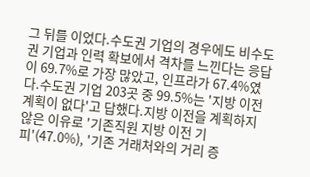그 뒤를 이었다.수도권 기업의 경우에도 비수도권 기업과 인력 확보에서 격차를 느낀다는 응답이 69.7%로 가장 많았고, 인프라가 67.4%였다.수도권 기업 203곳 중 99.5%는 '지방 이전 계획이 없다'고 답했다.지방 이전을 계획하지 않은 이유로 '기존직원 지방 이전 기피'(47.0%), '기존 거래처와의 거리 증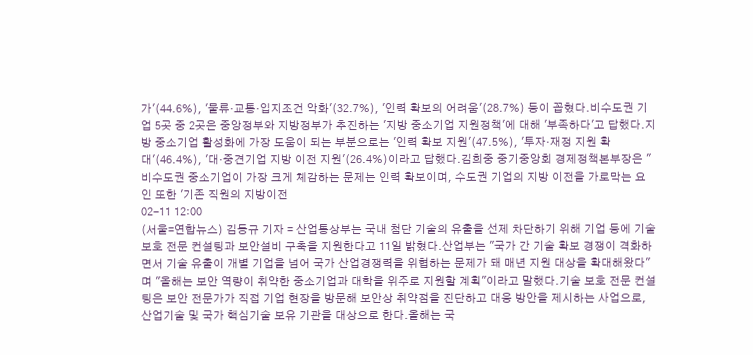가'(44.6%), '물류·교통·입지조건 악화'(32.7%), '인력 확보의 어려움'(28.7%) 등이 꼽혔다.비수도권 기업 5곳 중 2곳은 중앙정부와 지방정부가 추진하는 '지방 중소기업 지원정책'에 대해 '부족하다'고 답했다.지방 중소기업 활성화에 가장 도움이 되는 부분으로는 '인력 확보 지원'(47.5%), '투자·재정 지원 확대'(46.4%), '대·중견기업 지방 이전 지원'(26.4%)이라고 답했다.김희중 중기중앙회 경제정책본부장은 "비수도권 중소기업이 가장 크게 체감하는 문제는 인력 확보이며, 수도권 기업의 지방 이전을 가로막는 요인 또한 '기존 직원의 지방이전
02-11 12:00
(서울=연합뉴스) 김동규 기자 = 산업통상부는 국내 첨단 기술의 유출을 선제 차단하기 위해 기업 등에 기술 보호 전문 컨설팅과 보안설비 구축을 지원한다고 11일 밝혔다.산업부는 "국가 간 기술 확보 경쟁이 격화하면서 기술 유출이 개별 기업을 넘어 국가 산업경쟁력을 위협하는 문제가 돼 매년 지원 대상을 확대해왔다"며 "올해는 보안 역량이 취약한 중소기업과 대학을 위주로 지원할 계획"이라고 말했다.기술 보호 전문 컨설팅은 보안 전문가가 직접 기업 현장을 방문해 보안상 취약점을 진단하고 대응 방안을 제시하는 사업으로, 산업기술 및 국가 핵심기술 보유 기관을 대상으로 한다.올해는 국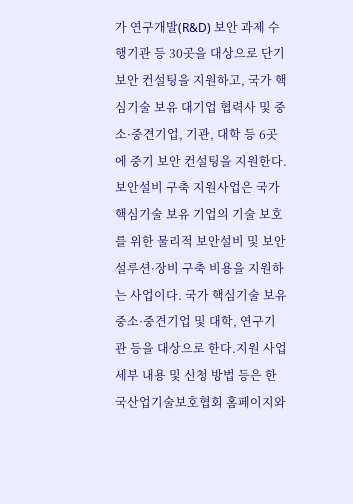가 연구개발(R&D) 보안 과제 수행기관 등 30곳을 대상으로 단기 보안 컨설팅을 지원하고, 국가 핵심기술 보유 대기업 협력사 및 중소·중견기업, 기관, 대학 등 6곳에 중기 보안 컨설팅을 지원한다.보안설비 구축 지원사업은 국가 핵심기술 보유 기업의 기술 보호를 위한 물리적 보안설비 및 보안 설루션·장비 구축 비용을 지원하는 사업이다. 국가 핵심기술 보유 중소·중견기업 및 대학, 연구기관 등을 대상으로 한다.지원 사업 세부 내용 및 신청 방법 등은 한국산업기술보호협회 홈페이지와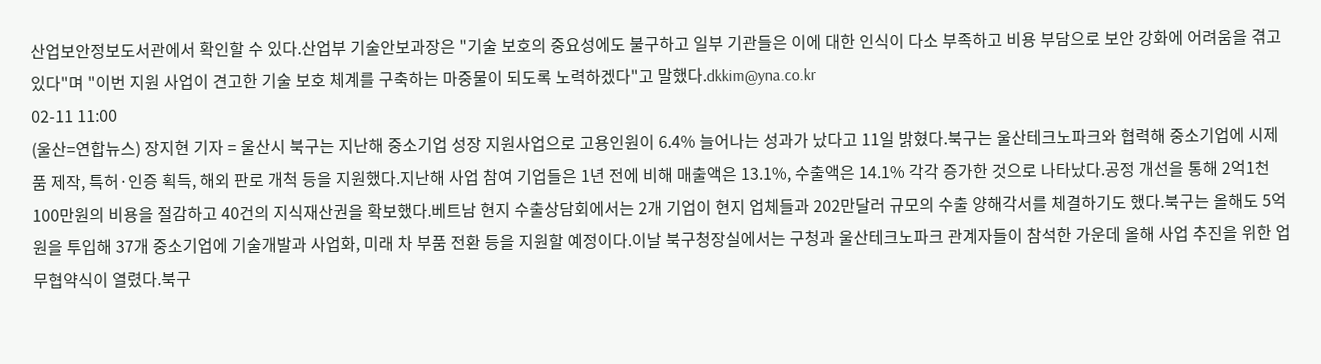산업보안정보도서관에서 확인할 수 있다.산업부 기술안보과장은 "기술 보호의 중요성에도 불구하고 일부 기관들은 이에 대한 인식이 다소 부족하고 비용 부담으로 보안 강화에 어려움을 겪고 있다"며 "이번 지원 사업이 견고한 기술 보호 체계를 구축하는 마중물이 되도록 노력하겠다"고 말했다.dkkim@yna.co.kr
02-11 11:00
(울산=연합뉴스) 장지현 기자 = 울산시 북구는 지난해 중소기업 성장 지원사업으로 고용인원이 6.4% 늘어나는 성과가 났다고 11일 밝혔다.북구는 울산테크노파크와 협력해 중소기업에 시제품 제작, 특허·인증 획득, 해외 판로 개척 등을 지원했다.지난해 사업 참여 기업들은 1년 전에 비해 매출액은 13.1%, 수출액은 14.1% 각각 증가한 것으로 나타났다.공정 개선을 통해 2억1천100만원의 비용을 절감하고 40건의 지식재산권을 확보했다.베트남 현지 수출상담회에서는 2개 기업이 현지 업체들과 202만달러 규모의 수출 양해각서를 체결하기도 했다.북구는 올해도 5억원을 투입해 37개 중소기업에 기술개발과 사업화, 미래 차 부품 전환 등을 지원할 예정이다.이날 북구청장실에서는 구청과 울산테크노파크 관계자들이 참석한 가운데 올해 사업 추진을 위한 업무협약식이 열렸다.북구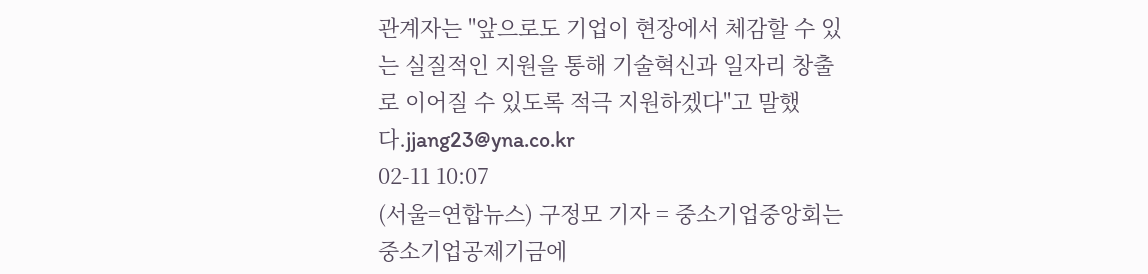관계자는 "앞으로도 기업이 현장에서 체감할 수 있는 실질적인 지원을 통해 기술혁신과 일자리 창출로 이어질 수 있도록 적극 지원하겠다"고 말했다.jjang23@yna.co.kr
02-11 10:07
(서울=연합뉴스) 구정모 기자 = 중소기업중앙회는 중소기업공제기금에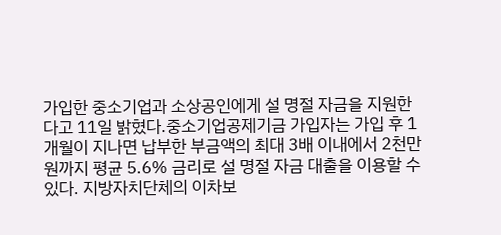가입한 중소기업과 소상공인에게 설 명절 자금을 지원한다고 11일 밝혔다.중소기업공제기금 가입자는 가입 후 1개월이 지나면 납부한 부금액의 최대 3배 이내에서 2천만원까지 평균 5.6% 금리로 설 명절 자금 대출을 이용할 수 있다. 지방자치단체의 이차보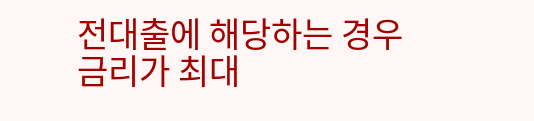전대출에 해당하는 경우 금리가 최대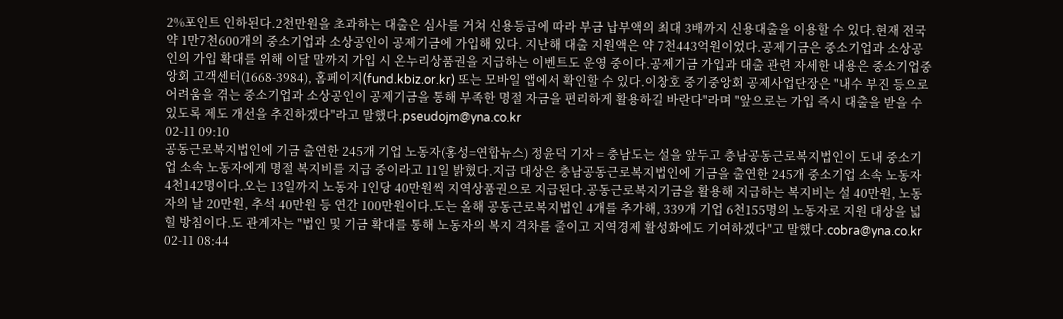2%포인트 인하된다.2천만원을 초과하는 대출은 심사를 거쳐 신용등급에 따라 부금 납부액의 최대 3배까지 신용대출을 이용할 수 있다.현재 전국 약 1만7천600개의 중소기업과 소상공인이 공제기금에 가입해 있다. 지난해 대출 지원액은 약 7천443억원이었다.공제기금은 중소기업과 소상공인의 가입 확대를 위해 이달 말까지 가입 시 온누리상품권을 지급하는 이벤트도 운영 중이다.공제기금 가입과 대출 관련 자세한 내용은 중소기업중앙회 고객센터(1668-3984), 홈페이지(fund.kbiz.or.kr) 또는 모바일 앱에서 확인할 수 있다.이창호 중기중앙회 공제사업단장은 "내수 부진 등으로 어려움을 겪는 중소기업과 소상공인이 공제기금을 통해 부족한 명절 자금을 편리하게 활용하길 바란다"라며 "앞으로는 가입 즉시 대출을 받을 수 있도록 제도 개선을 추진하겠다"라고 말했다.pseudojm@yna.co.kr
02-11 09:10
공동근로복지법인에 기금 출연한 245개 기업 노동자(홍성=연합뉴스) 정윤덕 기자 = 충남도는 설을 앞두고 충남공동근로복지법인이 도내 중소기업 소속 노동자에게 명절 복지비를 지급 중이라고 11일 밝혔다.지급 대상은 충남공동근로복지법인에 기금을 출연한 245개 중소기업 소속 노동자 4천142명이다.오는 13일까지 노동자 1인당 40만원씩 지역상품권으로 지급된다.공동근로복지기금을 활용해 지급하는 복지비는 설 40만원, 노동자의 날 20만원, 추석 40만원 등 연간 100만원이다.도는 올해 공동근로복지법인 4개를 추가해, 339개 기업 6천155명의 노동자로 지원 대상을 넓힐 방침이다.도 관계자는 "법인 및 기금 확대를 통해 노동자의 복지 격차를 줄이고 지역경제 활성화에도 기여하겠다"고 말했다.cobra@yna.co.kr
02-11 08:44